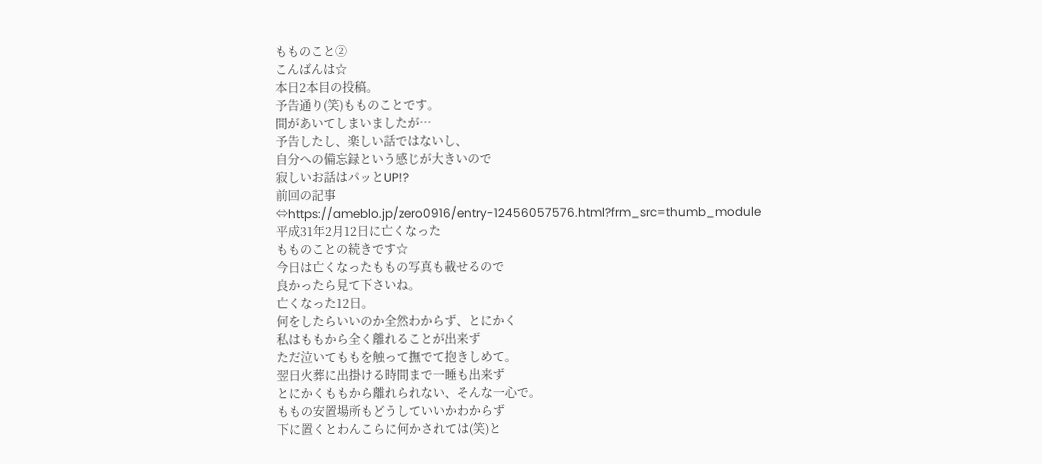もものこと②
こんばんは☆
本日2本目の投稿。
予告通り(笑)もものことです。
間があいてしまいましたが…
予告したし、楽しい話ではないし、
自分への備忘録という感じが大きいので
寂しいお話はパッとUP!?
前回の記事⇔https://ameblo.jp/zero0916/entry-12456057576.html?frm_src=thumb_module
平成31年2月12日に亡くなった
もものことの続きです☆
今日は亡くなったももの写真も載せるので
良かったら見て下さいね。
亡くなった12日。
何をしたらいいのか全然わからず、とにかく
私はももから全く離れることが出来ず
ただ泣いてももを触って撫でて抱きしめて。
翌日火葬に出掛ける時間まで一睡も出来ず
とにかくももから離れられない、そんな一心で。
ももの安置場所もどうしていいかわからず
下に置くとわんこらに何かされては(笑)と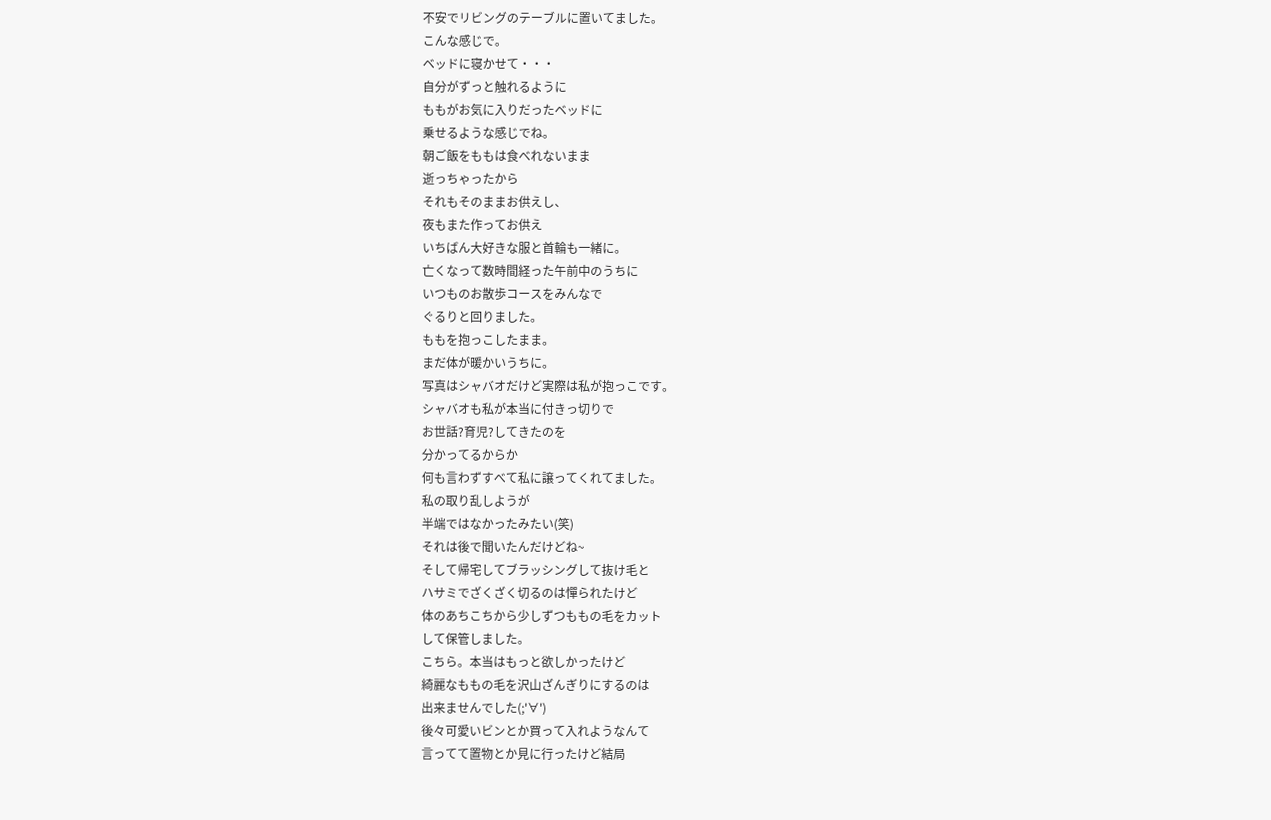不安でリビングのテーブルに置いてました。
こんな感じで。
ベッドに寝かせて・・・
自分がずっと触れるように
ももがお気に入りだったベッドに
乗せるような感じでね。
朝ご飯をももは食べれないまま
逝っちゃったから
それもそのままお供えし、
夜もまた作ってお供え
いちばん大好きな服と首輪も一緒に。
亡くなって数時間経った午前中のうちに
いつものお散歩コースをみんなで
ぐるりと回りました。
ももを抱っこしたまま。
まだ体が暖かいうちに。
写真はシャバオだけど実際は私が抱っこです。
シャバオも私が本当に付きっ切りで
お世話?育児?してきたのを
分かってるからか
何も言わずすべて私に譲ってくれてました。
私の取り乱しようが
半端ではなかったみたい(笑)
それは後で聞いたんだけどね~
そして帰宅してブラッシングして抜け毛と
ハサミでざくざく切るのは憚られたけど
体のあちこちから少しずつももの毛をカット
して保管しました。
こちら。本当はもっと欲しかったけど
綺麗なももの毛を沢山ざんぎりにするのは
出来ませんでした(;'∀')
後々可愛いビンとか買って入れようなんて
言ってて置物とか見に行ったけど結局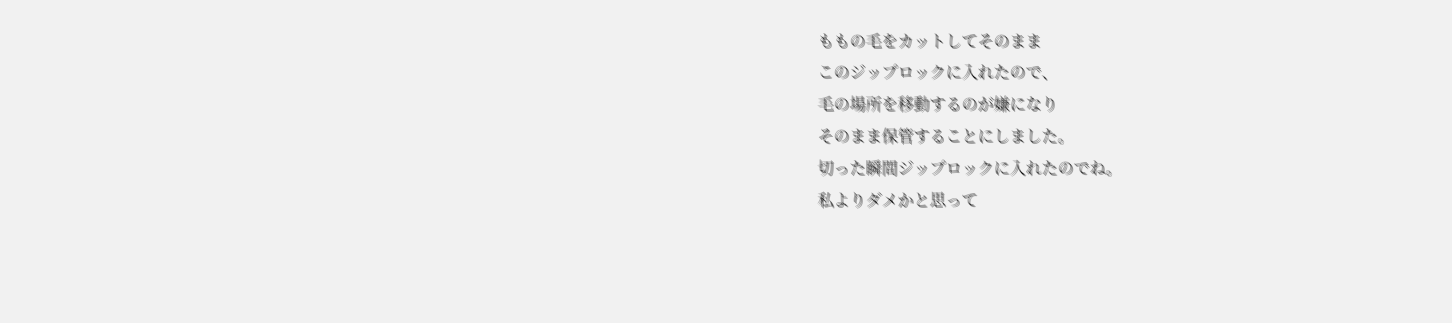ももの毛をカットしてそのまま
このジップロックに入れたので、
毛の場所を移動するのが嫌になり
そのまま保管することにしました。
切った瞬間ジップロックに入れたのでね。
私よりダメかと思って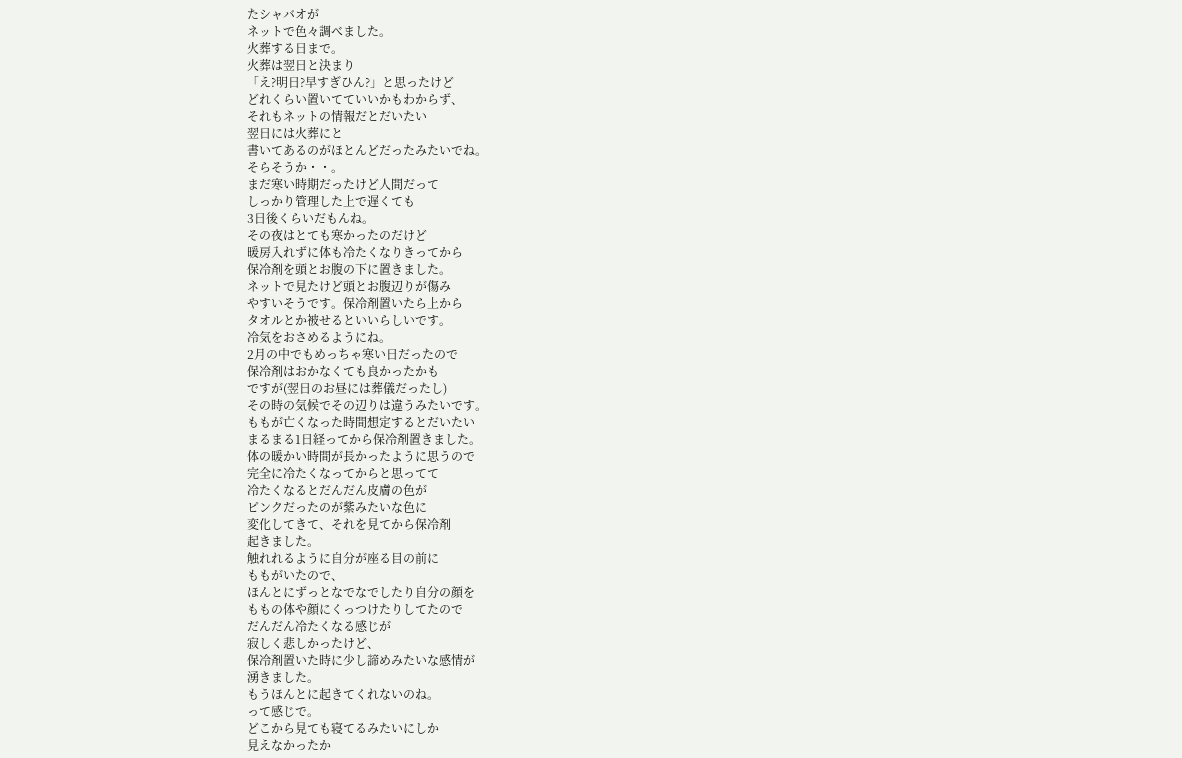たシャバオが
ネットで色々調べました。
火葬する日まで。
火葬は翌日と決まり
「え?明日?早すぎひん?」と思ったけど
どれくらい置いてていいかもわからず、
それもネットの情報だとだいたい
翌日には火葬にと
書いてあるのがほとんどだったみたいでね。
そらそうか・・。
まだ寒い時期だったけど人間だって
しっかり管理した上で遅くても
3日後くらいだもんね。
その夜はとても寒かったのだけど
暖房入れずに体も冷たくなりきってから
保冷剤を頭とお腹の下に置きました。
ネットで見たけど頭とお腹辺りが傷み
やすいそうです。保冷剤置いたら上から
タオルとか被せるといいらしいです。
冷気をおさめるようにね。
2月の中でもめっちゃ寒い日だったので
保冷剤はおかなくても良かったかも
ですが(翌日のお昼には葬儀だったし)
その時の気候でその辺りは違うみたいです。
ももが亡くなった時間想定するとだいたい
まるまる1日経ってから保冷剤置きました。
体の暖かい時間が長かったように思うので
完全に冷たくなってからと思ってて
冷たくなるとだんだん皮膚の色が
ピンクだったのが紫みたいな色に
変化してきて、それを見てから保冷剤
起きました。
触れれるように自分が座る目の前に
ももがいたので、
ほんとにずっとなでなでしたり自分の顔を
ももの体や顔にくっつけたりしてたので
だんだん冷たくなる感じが
寂しく悲しかったけど、
保冷剤置いた時に少し諦めみたいな感情が
湧きました。
もうほんとに起きてくれないのね。
って感じで。
どこから見ても寝てるみたいにしか
見えなかったか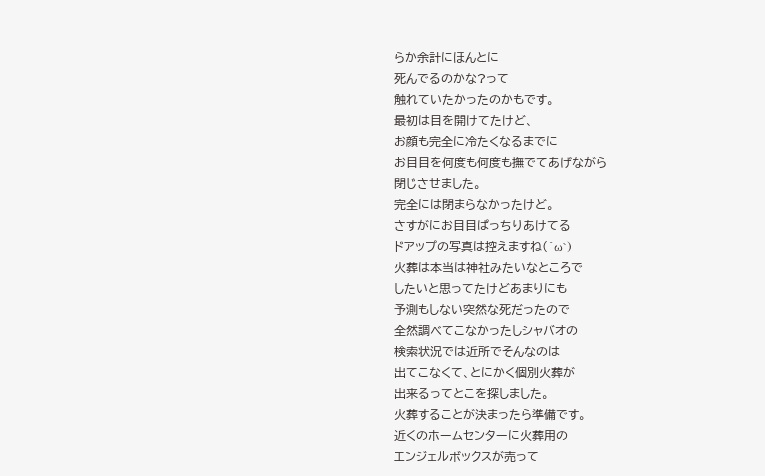らか余計にほんとに
死んでるのかな?って
触れていたかったのかもです。
最初は目を開けてたけど、
お顔も完全に冷たくなるまでに
お目目を何度も何度も撫でてあげながら
閉じさせました。
完全には閉まらなかったけど。
さすがにお目目ぱっちりあけてる
ドアップの写真は控えますね(´ω`)
火葬は本当は神社みたいなところで
したいと思ってたけどあまりにも
予測もしない突然な死だったので
全然調べてこなかったしシャバオの
検索状況では近所でそんなのは
出てこなくて、とにかく個別火葬が
出来るってとこを探しました。
火葬することが決まったら準備です。
近くのホームセンターに火葬用の
エンジェルボックスが売って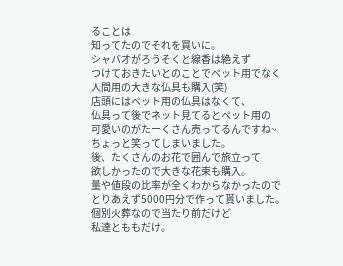ることは
知ってたのでそれを買いに。
シャバオがろうそくと線香は絶えず
つけておきたいとのことでペット用でなく
人間用の大きな仏具も購入(笑)
店頭にはペット用の仏具はなくて、
仏具って後でネット見てるとペット用の
可愛いのがたーくさん売ってるんですね~
ちょっと笑ってしまいました。
後、たくさんのお花で囲んで旅立って
欲しかったので大きな花束も購入。
量や値段の比率が全くわからなかったので
とりあえず5000円分で作って貰いました。
個別火葬なので当たり前だけど
私達とももだけ。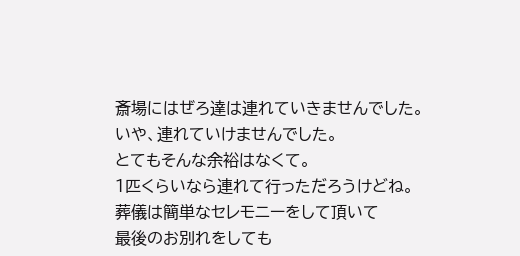斎場にはぜろ達は連れていきませんでした。
いや、連れていけませんでした。
とてもそんな余裕はなくて。
1匹くらいなら連れて行っただろうけどね。
葬儀は簡単なセレモニーをして頂いて
最後のお別れをしても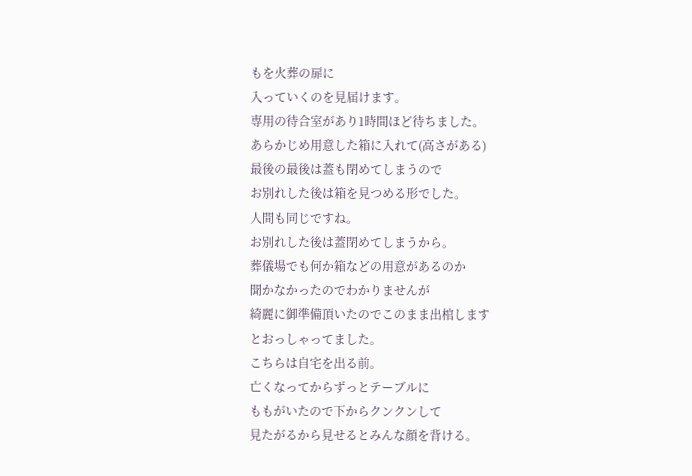もを火葬の扉に
入っていくのを見届けます。
専用の待合室があり1時間ほど待ちました。
あらかじめ用意した箱に入れて(高さがある)
最後の最後は蓋も閉めてしまうので
お別れした後は箱を見つめる形でした。
人間も同じですね。
お別れした後は蓋閉めてしまうから。
葬儀場でも何か箱などの用意があるのか
聞かなかったのでわかりませんが
綺麗に御準備頂いたのでこのまま出棺します
とおっしゃってました。
こちらは自宅を出る前。
亡くなってからずっとテーブルに
ももがいたので下からクンクンして
見たがるから見せるとみんな顔を背ける。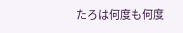たろは何度も何度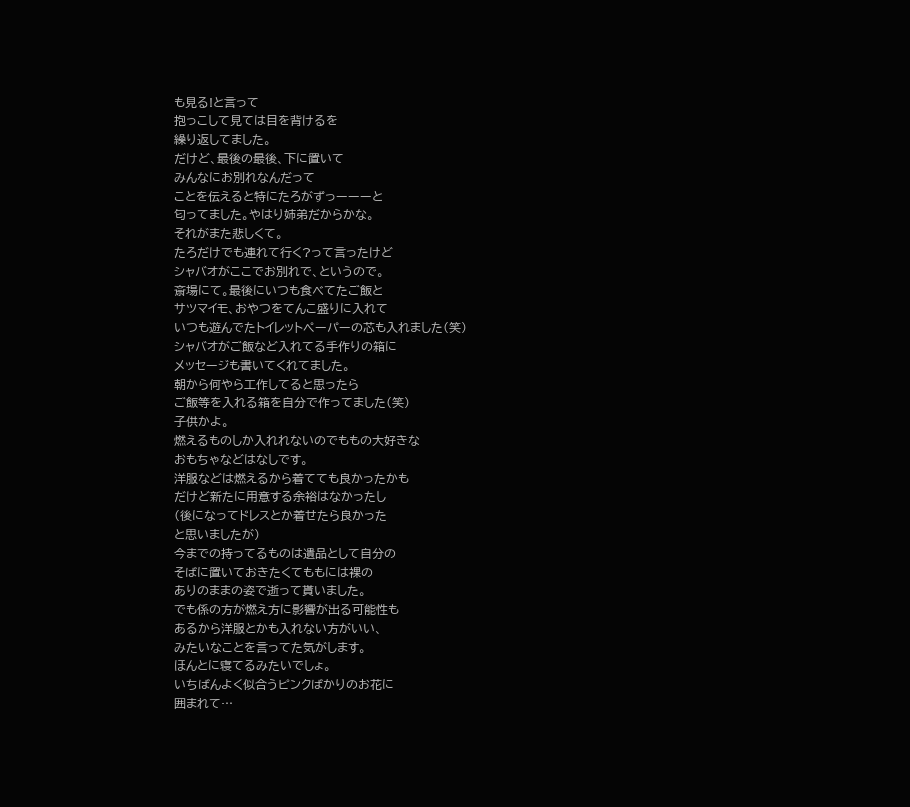も見る!と言って
抱っこして見ては目を背けるを
繰り返してました。
だけど、最後の最後、下に置いて
みんなにお別れなんだって
ことを伝えると特にたろがずっーーーと
匂ってました。やはり姉弟だからかな。
それがまた悲しくて。
たろだけでも連れて行く?って言ったけど
シャバオがここでお別れで、というので。
斎場にて。最後にいつも食べてたご飯と
サツマイモ、おやつをてんこ盛りに入れて
いつも遊んでたトイレットペーパーの芯も入れました(笑)
シャバオがご飯など入れてる手作りの箱に
メッセージも書いてくれてました。
朝から何やら工作してると思ったら
ご飯等を入れる箱を自分で作ってました(笑)
子供かよ。
燃えるものしか入れれないのでももの大好きな
おもちゃなどはなしです。
洋服などは燃えるから着てても良かったかも
だけど新たに用意する余裕はなかったし
(後になってドレスとか着せたら良かった
と思いましたが)
今までの持ってるものは遺品として自分の
そばに置いておきたくてももには裸の
ありのままの姿で逝って貰いました。
でも係の方が燃え方に影響が出る可能性も
あるから洋服とかも入れない方がいい、
みたいなことを言ってた気がします。
ほんとに寝てるみたいでしょ。
いちばんよく似合うピンクばかりのお花に
囲まれて…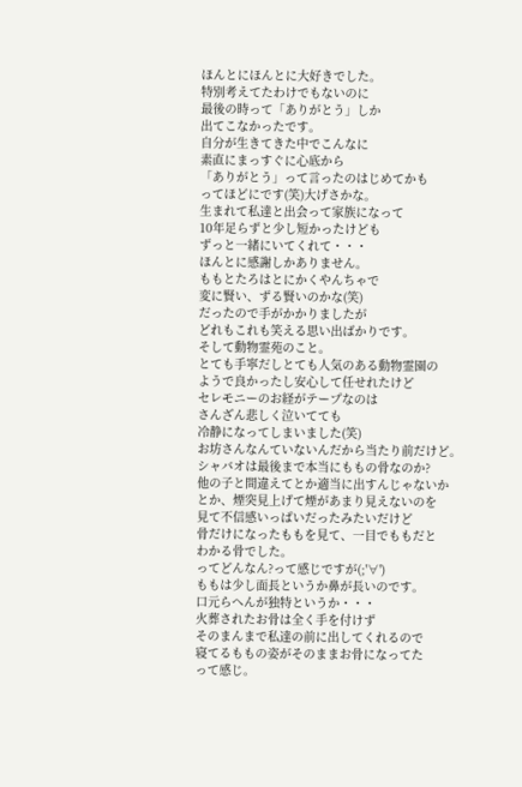ほんとにほんとに大好きでした。
特別考えてたわけでもないのに
最後の時って「ありがとう」しか
出てこなかったです。
自分が生きてきた中でこんなに
素直にまっすぐに心底から
「ありがとう」って言ったのはじめてかも
ってほどにです(笑)大げさかな。
生まれて私達と出会って家族になって
10年足らずと少し短かったけども
ずっと一緒にいてくれて・・・
ほんとに感謝しかありません。
ももとたろはとにかくやんちゃで
変に賢い、ずる賢いのかな(笑)
だったので手がかかりましたが
どれもこれも笑える思い出ばかりです。
そして動物霊苑のこと。
とても手寧だしとても人気のある動物霊園の
ようで良かったし安心して任せれたけど
セレモニーのお経がテープなのは
さんざん悲しく泣いてても
冷静になってしまいました(笑)
お坊さんなんていないんだから当たり前だけど。
シャバオは最後まで本当にももの骨なのか?
他の子と間違えてとか適当に出すんじゃないか
とか、煙突見上げて煙があまり見えないのを
見て不信感いっぱいだったみたいだけど
骨だけになったももを見て、一目でももだと
わかる骨でした。
ってどんなん?って感じですが(;'∀')
ももは少し面長というか鼻が長いのです。
口元らへんが独特というか・・・
火葬されたお骨は全く手を付けず
そのまんまで私達の前に出してくれるので
寝てるももの姿がそのままお骨になってた
って感じ。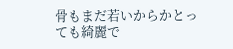骨もまだ若いからかとっても綺麗で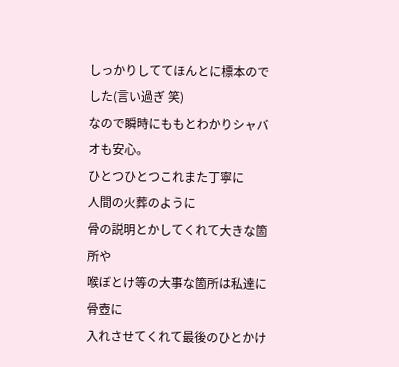しっかりしててほんとに標本のでした(言い過ぎ 笑)
なので瞬時にももとわかりシャバオも安心。
ひとつひとつこれまた丁寧に
人間の火葬のように
骨の説明とかしてくれて大きな箇所や
喉ぼとけ等の大事な箇所は私達に骨壺に
入れさせてくれて最後のひとかけ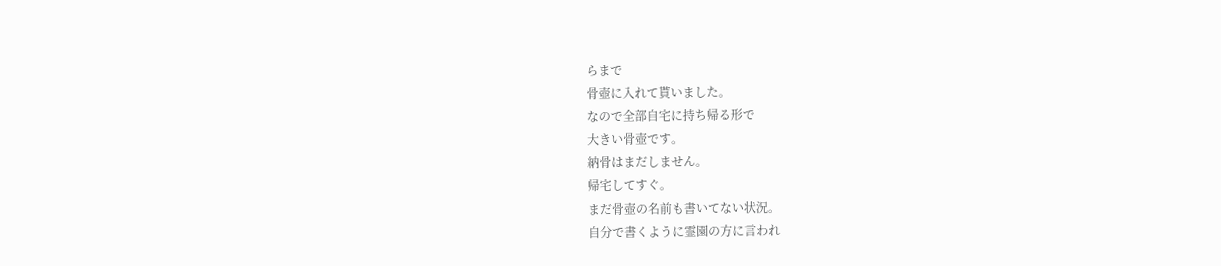らまで
骨壺に入れて貰いました。
なので全部自宅に持ち帰る形で
大きい骨壺です。
納骨はまだしません。
帰宅してすぐ。
まだ骨壺の名前も書いてない状況。
自分で書くように霊園の方に言われ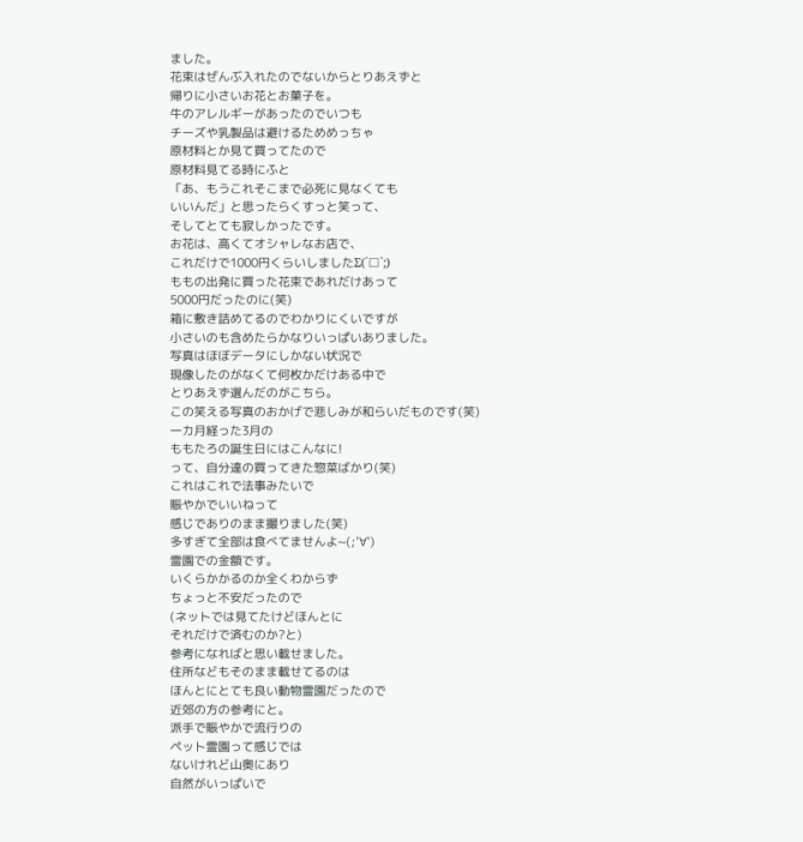ました。
花束はぜんぶ入れたのでないからとりあえずと
帰りに小さいお花とお菓子を。
牛のアレルギーがあったのでいつも
チーズや乳製品は避けるためめっちゃ
原材料とか見て買ってたので
原材料見てる時にふと
「あ、もうこれそこまで必死に見なくても
いいんだ」と思ったらくすっと笑って、
そしてとても寂しかったです。
お花は、高くてオシャレなお店で、
これだけで1000円くらいしましたΣ(´□`;)
ももの出発に買った花束であれだけあって
5000円だったのに(笑)
箱に敷き詰めてるのでわかりにくいですが
小さいのも含めたらかなりいっぱいありました。
写真はほぼデータにしかない状況で
現像したのがなくて何枚かだけある中で
とりあえず選んだのがこちら。
この笑える写真のおかげで悲しみが和らいだものです(笑)
一カ月経った3月の
ももたろの誕生日にはこんなに!
って、自分達の買ってきた惣菜ばかり(笑)
これはこれで法事みたいで
賑やかでいいねって
感じでありのまま撮りました(笑)
多すぎて全部は食べてませんよ~(;'∀')
霊園での金額です。
いくらかかるのか全くわからず
ちょっと不安だったので
(ネットでは見てたけどほんとに
それだけで済むのか?と)
参考になればと思い載せました。
住所などもそのまま載せてるのは
ほんとにとても良い動物霊園だったので
近郊の方の参考にと。
派手で賑やかで流行りの
ペット霊園って感じでは
ないけれど山奥にあり
自然がいっぱいで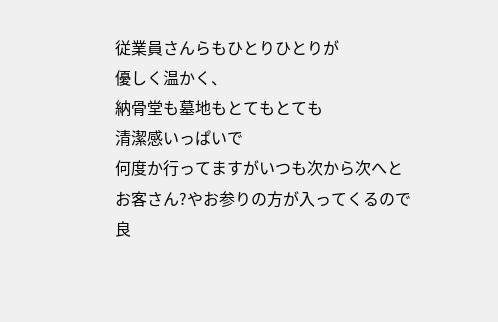従業員さんらもひとりひとりが
優しく温かく、
納骨堂も墓地もとてもとても
清潔感いっぱいで
何度か行ってますがいつも次から次へと
お客さん?やお参りの方が入ってくるので
良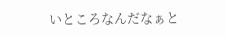いところなんだなぁと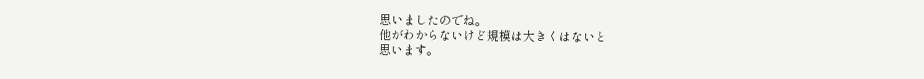思いましたのでね。
他がわからないけど規模は大きくはないと
思います。